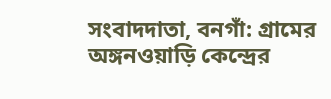সংবাদদাতা, বনগাঁ: গ্রামের অঙ্গনওয়াড়ি কেন্দ্রের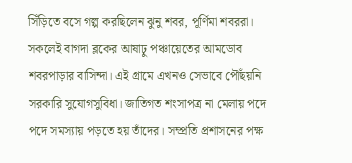সিঁড়িতে বসে গল্প করছিলেন ঝুনু শবর, পূর্ণিমা শবররা। সকলেই বাগদা ব্লকের আষাঢ়ু পঞ্চায়েতের আমডোব শবরপাড়ার বাসিন্দা। এই গ্রামে এখনও সেভাবে পৌঁছয়নি সরকারি সুযোগসুবিধা। জাতিগত শংসাপত্র না মেলায় পদে পদে সমস্যায় পড়তে হয় তাঁদের। সম্প্রতি প্রশাসনের পক্ষ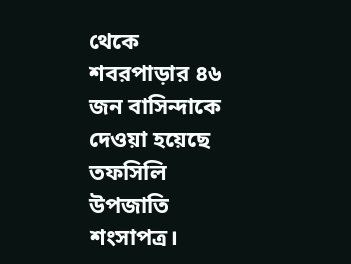থেকে শবরপাড়ার ৪৬ জন বাসিন্দাকে দেওয়া হয়েছে তফসিলি উপজাতি শংসাপত্র।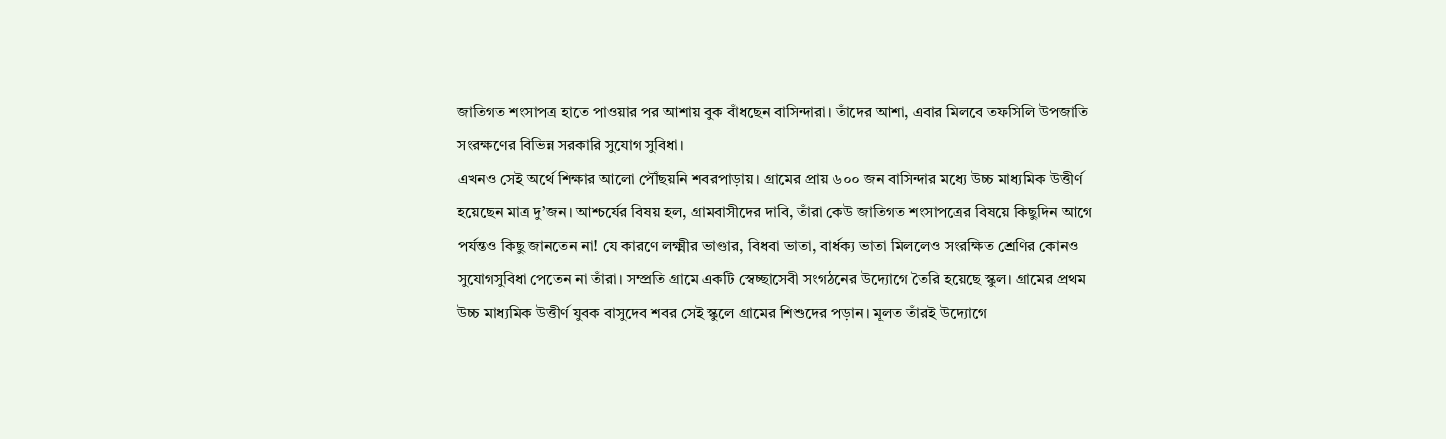জাতিগত শংসাপত্র হাতে পাওয়ার পর আশায় বুক বাঁধছেন বাসিন্দারা। তাঁদের আশা, এবার মিলবে তফসিলি উপজাতি সংরক্ষণের বিভিন্ন সরকারি সুযোগ সুবিধা।
এখনও সেই অর্থে শিক্ষার আলো পৌঁছয়নি শবরপাড়ায়। গ্রামের প্রায় ৬০০ জন বাসিন্দার মধ্যে উচ্চ মাধ্যমিক উত্তীর্ণ হয়েছেন মাত্র দু’জন। আশ্চর্যের বিষয় হল, গ্রামবাসীদের দাবি, তাঁরা কেউ জাতিগত শংসাপত্রের বিষয়ে কিছুদিন আগে পর্যন্তও কিছু জানতেন না! যে কারণে লক্ষ্মীর ভাণ্ডার, বিধবা ভাতা, বার্ধক্য ভাতা মিললেও সংরক্ষিত শ্রেণির কোনও সুযোগসুবিধা পেতেন না তাঁরা। সম্প্রতি গ্রামে একটি স্বেচ্ছাসেবী সংগঠনের উদ্যোগে তৈরি হয়েছে স্কুল। গ্রামের প্রথম উচ্চ মাধ্যমিক উত্তীর্ণ যুবক বাসুদেব শবর সেই স্কুলে গ্রামের শিশুদের পড়ান। মূলত তাঁরই উদ্যোগে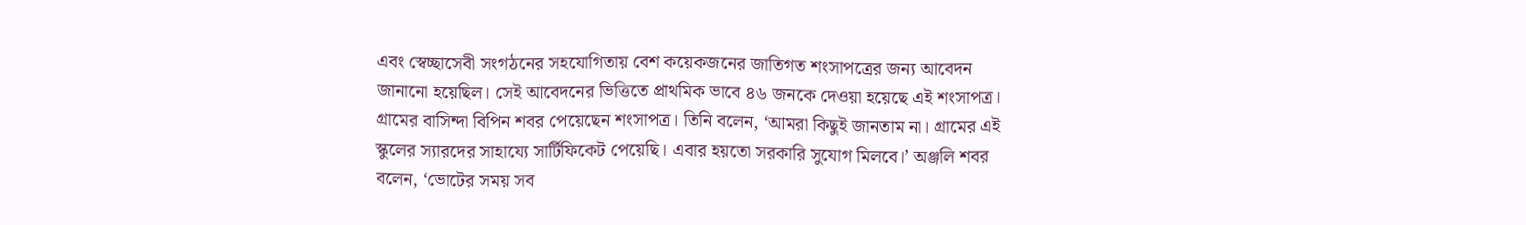এবং স্বেচ্ছাসেবী সংগঠনের সহযোগিতায় বেশ কয়েকজনের জাতিগত শংসাপত্রের জন্য আবেদন জানানো হয়েছিল। সেই আবেদনের ভিত্তিতে প্রাথমিক ভাবে ৪৬ জনকে দেওয়া হয়েছে এই শংসাপত্র। গ্রামের বাসিন্দা বিপিন শবর পেয়েছেন শংসাপত্র। তিনি বলেন, ‘আমরা কিছুই জানতাম না। গ্রামের এই স্কুলের স্যারদের সাহায্যে সার্টিফিকেট পেয়েছি। এবার হয়তো সরকারি সুযোগ মিলবে।’ অঞ্জলি শবর বলেন, ‘ভোটের সময় সব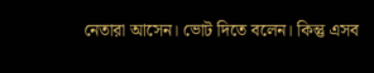নেতারা আসেন। ভোট দিতে বলেন। কিন্তু এসব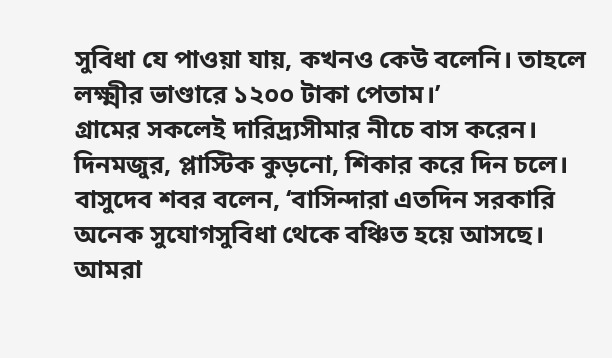সুবিধা যে পাওয়া যায়, কখনও কেউ বলেনি। তাহলে লক্ষ্মীর ভাণ্ডারে ১২০০ টাকা পেতাম।’
গ্রামের সকলেই দারিদ্র্যসীমার নীচে বাস করেন। দিনমজুর, প্লাস্টিক কুড়নো, শিকার করে দিন চলে। বাসুদেব শবর বলেন, ‘বাসিন্দারা এতদিন সরকারি অনেক সুযোগসুবিধা থেকে বঞ্চিত হয়ে আসছে। আমরা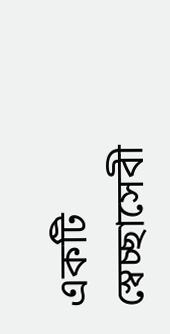একটি স্বেচ্ছাসেবী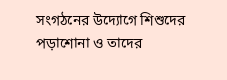সংগঠনের উদ্যোগে শিশুদের পড়াশোনা ও তাদের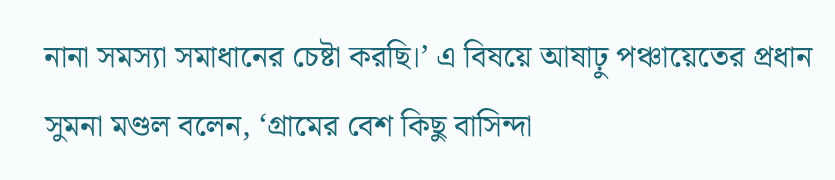নানা সমস্যা সমাধানের চেষ্টা করছি।’ এ বিষয়ে আষাঢ়ু পঞ্চায়েতের প্রধান সুমনা মণ্ডল বলেন, ‘গ্রামের বেশ কিছু বাসিন্দা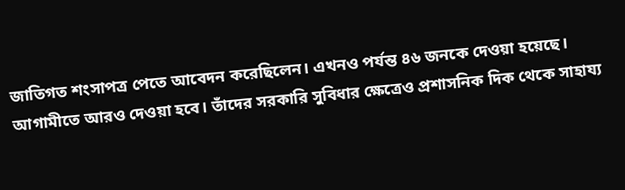জাতিগত শংসাপত্র পেতে আবেদন করেছিলেন। এখনও পর্যন্ত ৪৬ জনকে দেওয়া হয়েছে। আগামীতে আরও দেওয়া হবে। তাঁদের সরকারি সুবিধার ক্ষেত্রেও প্রশাসনিক দিক থেকে সাহায্য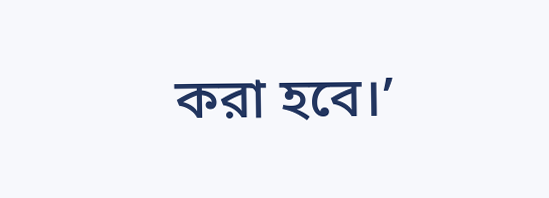করা হবে।’